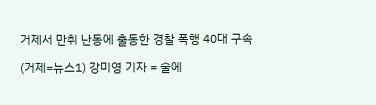거제서 만취 난동에 출동한 경찰 폭행 40대 구속

(거제=뉴스1) 강미영 기자 = 술에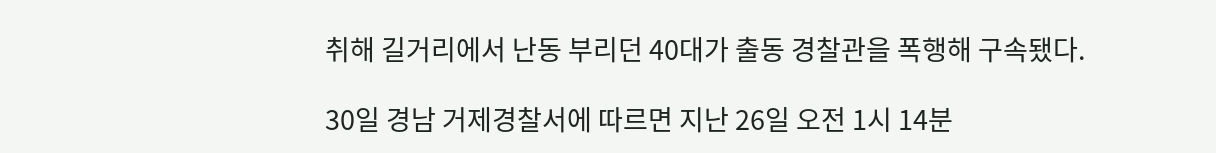취해 길거리에서 난동 부리던 40대가 출동 경찰관을 폭행해 구속됐다.

30일 경남 거제경찰서에 따르면 지난 26일 오전 1시 14분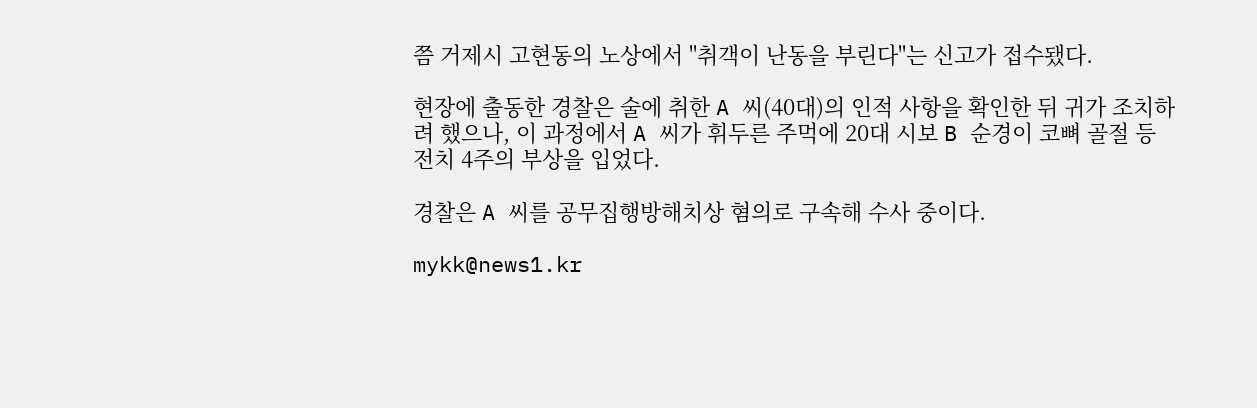쯤 거제시 고현동의 노상에서 "취객이 난동을 부린다"는 신고가 접수됐다.

현장에 출동한 경찰은 술에 취한 A 씨(40대)의 인적 사항을 확인한 뒤 귀가 조치하려 했으나, 이 과정에서 A 씨가 휘두른 주먹에 20대 시보 B 순경이 코뼈 골절 등 전치 4주의 부상을 입었다.

경찰은 A 씨를 공무집행방해치상 혐의로 구속해 수사 중이다.

mykk@news1.kr